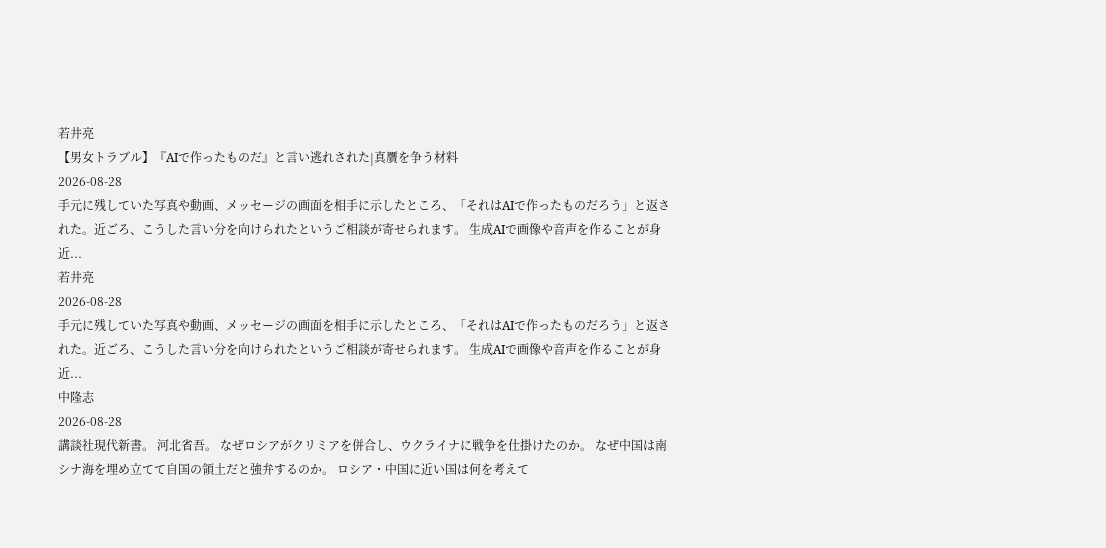若井亮
【男女トラブル】『AIで作ったものだ』と言い逃れされた|真贋を争う材料
2026-08-28
手元に残していた写真や動画、メッセージの画面を相手に示したところ、「それはAIで作ったものだろう」と返された。近ごろ、こうした言い分を向けられたというご相談が寄せられます。 生成AIで画像や音声を作ることが身近...
若井亮
2026-08-28
手元に残していた写真や動画、メッセージの画面を相手に示したところ、「それはAIで作ったものだろう」と返された。近ごろ、こうした言い分を向けられたというご相談が寄せられます。 生成AIで画像や音声を作ることが身近...
中隆志
2026-08-28
講談社現代新書。 河北省吾。 なぜロシアがクリミアを併合し、ウクライナに戦争を仕掛けたのか。 なぜ中国は南シナ海を埋め立てて自国の領土だと強弁するのか。 ロシア・中国に近い国は何を考えて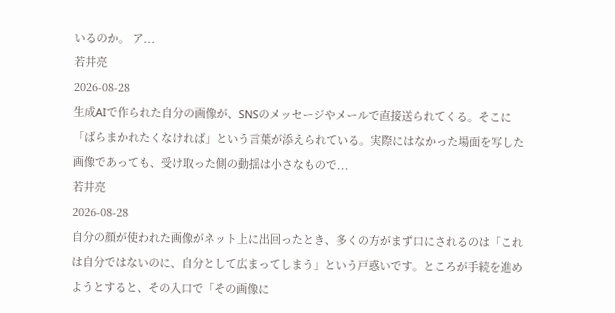いるのか。 ア...
若井亮
2026-08-28
生成AIで作られた自分の画像が、SNSのメッセージやメールで直接送られてくる。そこに「ばらまかれたくなければ」という言葉が添えられている。実際にはなかった場面を写した画像であっても、受け取った側の動揺は小さなもので...
若井亮
2026-08-28
自分の顔が使われた画像がネット上に出回ったとき、多くの方がまず口にされるのは「これは自分ではないのに、自分として広まってしまう」という戸惑いです。ところが手続を進めようとすると、その入口で「その画像に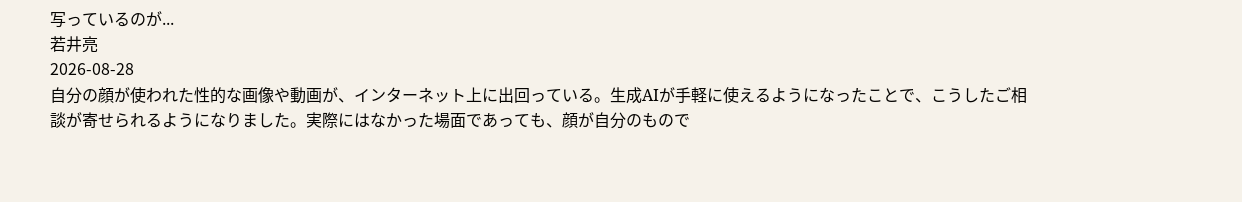写っているのが...
若井亮
2026-08-28
自分の顔が使われた性的な画像や動画が、インターネット上に出回っている。生成AIが手軽に使えるようになったことで、こうしたご相談が寄せられるようになりました。実際にはなかった場面であっても、顔が自分のもので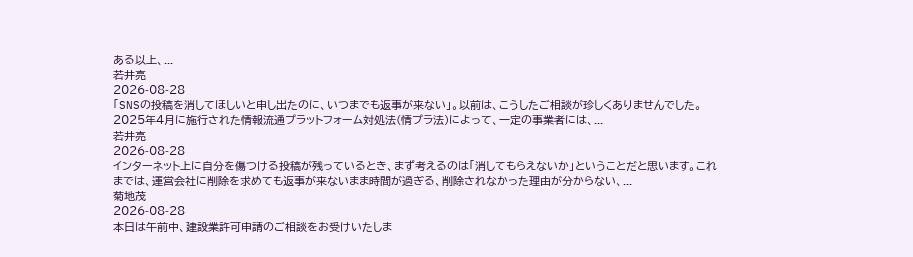ある以上、...
若井亮
2026-08-28
「SNSの投稿を消してほしいと申し出たのに、いつまでも返事が来ない」。以前は、こうしたご相談が珍しくありませんでした。2025年4月に施行された情報流通プラットフォーム対処法(情プラ法)によって、一定の事業者には、...
若井亮
2026-08-28
インターネット上に自分を傷つける投稿が残っているとき、まず考えるのは「消してもらえないか」ということだと思います。これまでは、運営会社に削除を求めても返事が来ないまま時間が過ぎる、削除されなかった理由が分からない、...
菊地茂
2026-08-28
本日は午前中、建設業許可申請のご相談をお受けいたしま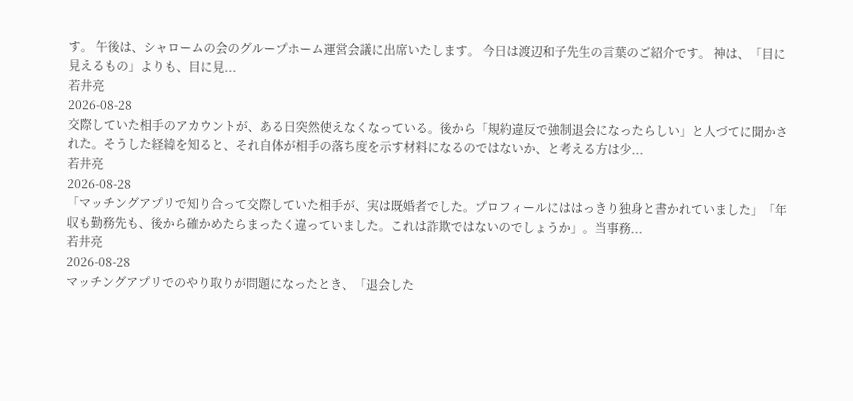す。 午後は、シャロームの会のグループホーム運営会議に出席いたします。 今日は渡辺和子先生の言葉のご紹介です。 神は、「目に見えるもの」よりも、目に見...
若井亮
2026-08-28
交際していた相手のアカウントが、ある日突然使えなくなっている。後から「規約違反で強制退会になったらしい」と人づてに聞かされた。そうした経緯を知ると、それ自体が相手の落ち度を示す材料になるのではないか、と考える方は少...
若井亮
2026-08-28
「マッチングアプリで知り合って交際していた相手が、実は既婚者でした。プロフィールにははっきり独身と書かれていました」「年収も勤務先も、後から確かめたらまったく違っていました。これは詐欺ではないのでしょうか」。当事務...
若井亮
2026-08-28
マッチングアプリでのやり取りが問題になったとき、「退会した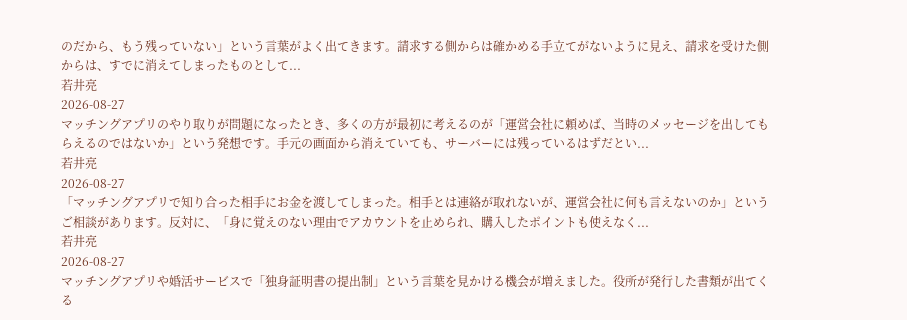のだから、もう残っていない」という言葉がよく出てきます。請求する側からは確かめる手立てがないように見え、請求を受けた側からは、すでに消えてしまったものとして...
若井亮
2026-08-27
マッチングアプリのやり取りが問題になったとき、多くの方が最初に考えるのが「運営会社に頼めば、当時のメッセージを出してもらえるのではないか」という発想です。手元の画面から消えていても、サーバーには残っているはずだとい...
若井亮
2026-08-27
「マッチングアプリで知り合った相手にお金を渡してしまった。相手とは連絡が取れないが、運営会社に何も言えないのか」というご相談があります。反対に、「身に覚えのない理由でアカウントを止められ、購入したポイントも使えなく...
若井亮
2026-08-27
マッチングアプリや婚活サービスで「独身証明書の提出制」という言葉を見かける機会が増えました。役所が発行した書類が出てくる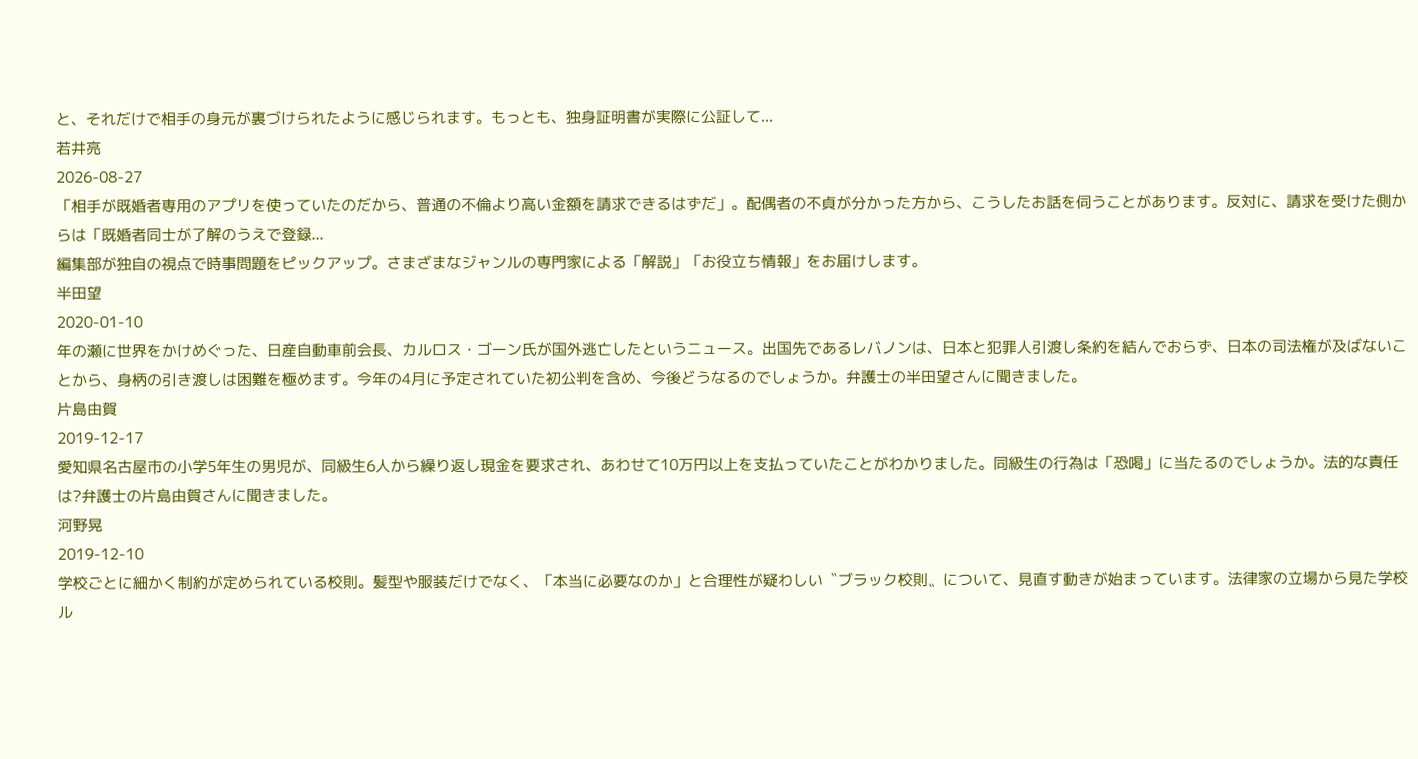と、それだけで相手の身元が裏づけられたように感じられます。もっとも、独身証明書が実際に公証して...
若井亮
2026-08-27
「相手が既婚者専用のアプリを使っていたのだから、普通の不倫より高い金額を請求できるはずだ」。配偶者の不貞が分かった方から、こうしたお話を伺うことがあります。反対に、請求を受けた側からは「既婚者同士が了解のうえで登録...
編集部が独自の視点で時事問題をピックアップ。さまざまなジャンルの専門家による「解説」「お役立ち情報」をお届けします。
半田望
2020-01-10
年の瀬に世界をかけめぐった、日産自動車前会長、カルロス・ゴーン氏が国外逃亡したというニュース。出国先であるレバノンは、日本と犯罪人引渡し条約を結んでおらず、日本の司法権が及ばないことから、身柄の引き渡しは困難を極めます。今年の4月に予定されていた初公判を含め、今後どうなるのでしょうか。弁護士の半田望さんに聞きました。
片島由賀
2019-12-17
愛知県名古屋市の小学5年生の男児が、同級生6人から繰り返し現金を要求され、あわせて10万円以上を支払っていたことがわかりました。同級生の行為は「恐喝」に当たるのでしょうか。法的な責任は?弁護士の片島由賀さんに聞きました。
河野晃
2019-12-10
学校ごとに細かく制約が定められている校則。髪型や服装だけでなく、「本当に必要なのか」と合理性が疑わしい〝ブラック校則〟について、見直す動きが始まっています。法律家の立場から見た学校ル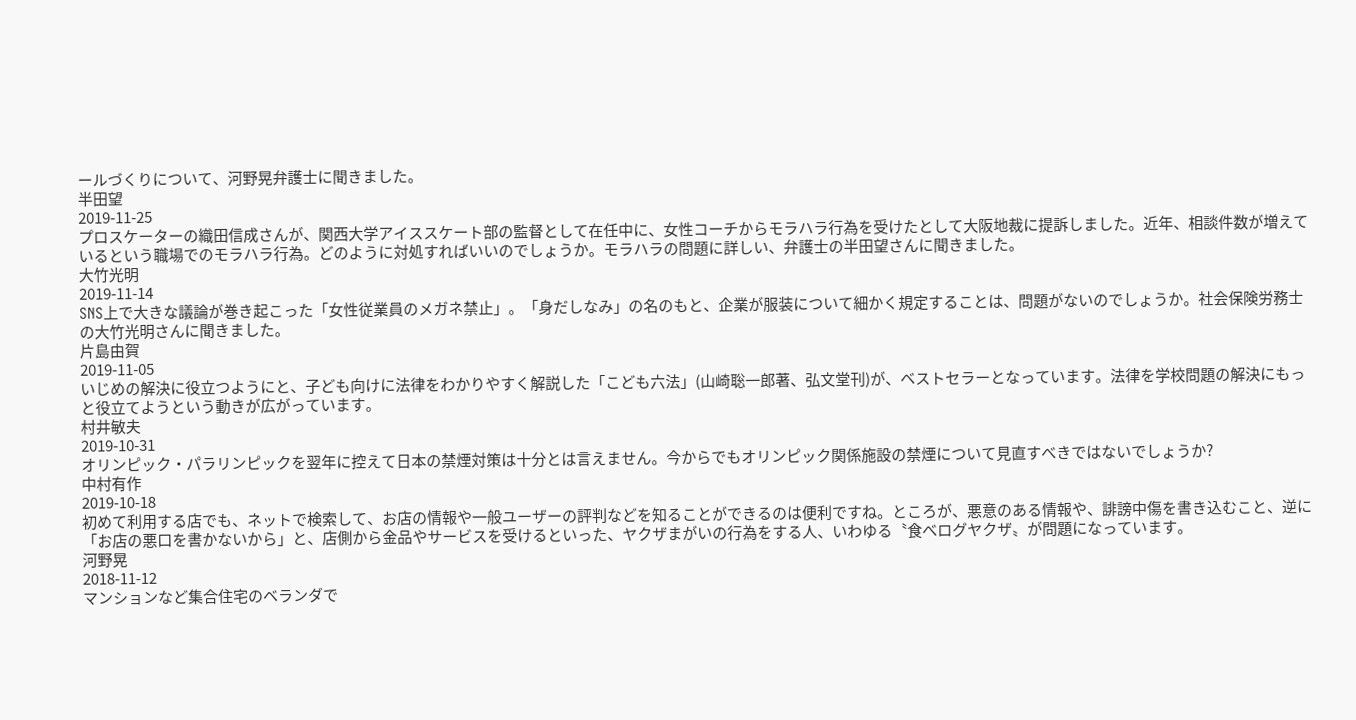ールづくりについて、河野晃弁護士に聞きました。
半田望
2019-11-25
プロスケーターの織田信成さんが、関西大学アイススケート部の監督として在任中に、女性コーチからモラハラ行為を受けたとして大阪地裁に提訴しました。近年、相談件数が増えているという職場でのモラハラ行為。どのように対処すればいいのでしょうか。モラハラの問題に詳しい、弁護士の半田望さんに聞きました。
大竹光明
2019-11-14
SNS上で大きな議論が巻き起こった「女性従業員のメガネ禁止」。「身だしなみ」の名のもと、企業が服装について細かく規定することは、問題がないのでしょうか。社会保険労務士の大竹光明さんに聞きました。
片島由賀
2019-11-05
いじめの解決に役立つようにと、子ども向けに法律をわかりやすく解説した「こども六法」(山崎聡一郎著、弘文堂刊)が、ベストセラーとなっています。法律を学校問題の解決にもっと役立てようという動きが広がっています。
村井敏夫
2019-10-31
オリンピック・パラリンピックを翌年に控えて日本の禁煙対策は十分とは言えません。今からでもオリンピック関係施設の禁煙について見直すべきではないでしょうか?
中村有作
2019-10-18
初めて利用する店でも、ネットで検索して、お店の情報や一般ユーザーの評判などを知ることができるのは便利ですね。ところが、悪意のある情報や、誹謗中傷を書き込むこと、逆に「お店の悪口を書かないから」と、店側から金品やサービスを受けるといった、ヤクザまがいの行為をする人、いわゆる〝食べログヤクザ〟が問題になっています。
河野晃
2018-11-12
マンションなど集合住宅のベランダで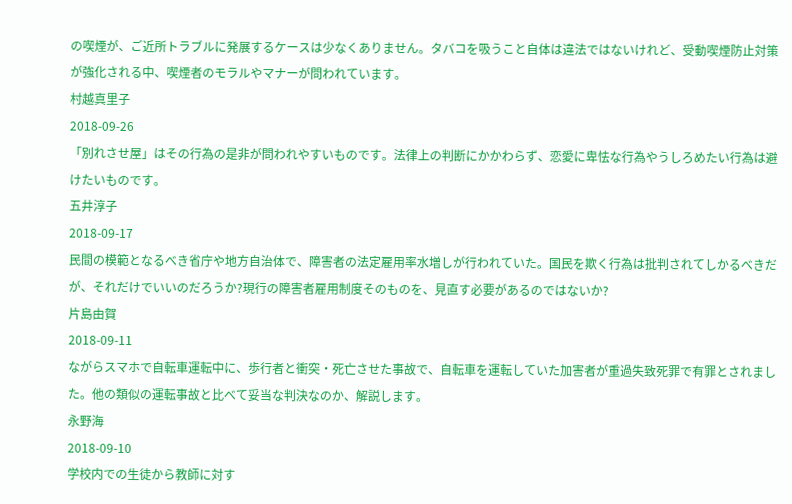の喫煙が、ご近所トラブルに発展するケースは少なくありません。タバコを吸うこと自体は違法ではないけれど、受動喫煙防止対策が強化される中、喫煙者のモラルやマナーが問われています。
村越真里子
2018-09-26
「別れさせ屋」はその行為の是非が問われやすいものです。法律上の判断にかかわらず、恋愛に卑怯な行為やうしろめたい行為は避けたいものです。
五井淳子
2018-09-17
民間の模範となるべき省庁や地方自治体で、障害者の法定雇用率水増しが行われていた。国民を欺く行為は批判されてしかるべきだが、それだけでいいのだろうか?現行の障害者雇用制度そのものを、見直す必要があるのではないか?
片島由賀
2018-09-11
ながらスマホで自転車運転中に、歩行者と衝突・死亡させた事故で、自転車を運転していた加害者が重過失致死罪で有罪とされました。他の類似の運転事故と比べて妥当な判決なのか、解説します。
永野海
2018-09-10
学校内での生徒から教師に対す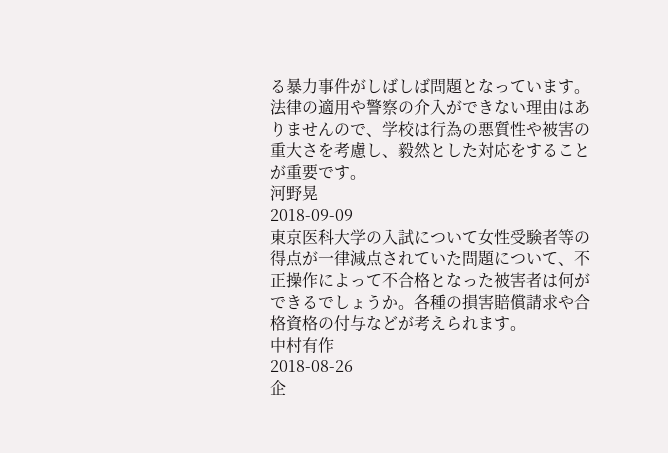る暴力事件がしばしば問題となっています。法律の適用や警察の介入ができない理由はありませんので、学校は行為の悪質性や被害の重大さを考慮し、毅然とした対応をすることが重要です。
河野晃
2018-09-09
東京医科大学の入試について女性受験者等の得点が一律減点されていた問題について、不正操作によって不合格となった被害者は何ができるでしょうか。各種の損害賠償請求や合格資格の付与などが考えられます。
中村有作
2018-08-26
企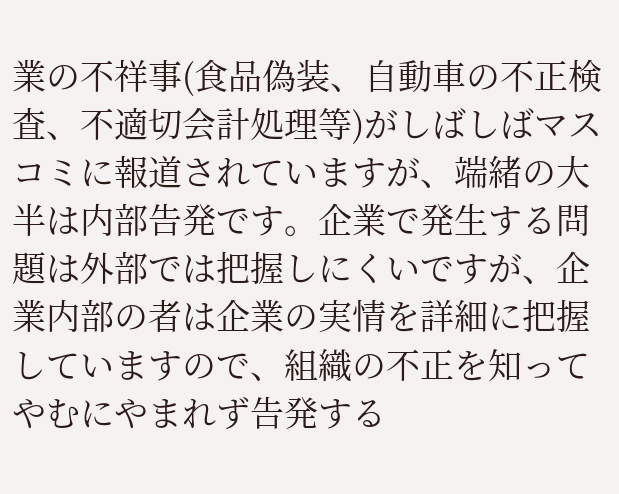業の不祥事(食品偽装、自動車の不正検査、不適切会計処理等)がしばしばマスコミに報道されていますが、端緒の大半は内部告発です。企業で発生する問題は外部では把握しにくいですが、企業内部の者は企業の実情を詳細に把握していますので、組織の不正を知ってやむにやまれず告発する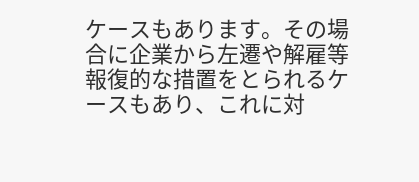ケースもあります。その場合に企業から左遷や解雇等報復的な措置をとられるケースもあり、これに対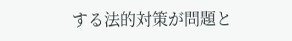する法的対策が問題と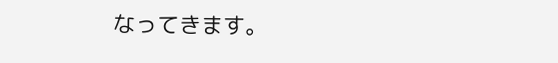なってきます。